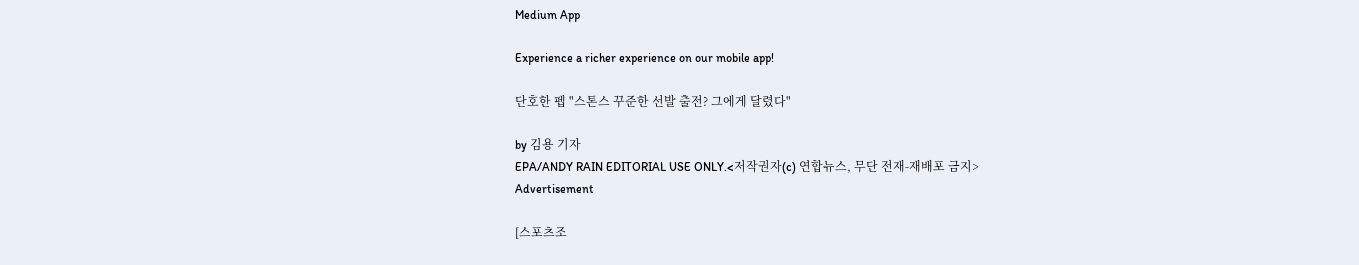Medium App

Experience a richer experience on our mobile app!

단호한 펩 "스톤스 꾸준한 선발 출전? 그에게 달렸다"

by 김용 기자
EPA/ANDY RAIN EDITORIAL USE ONLY.<저작권자(c) 연합뉴스, 무단 전재-재배포 금지>
Advertisement

[스포츠조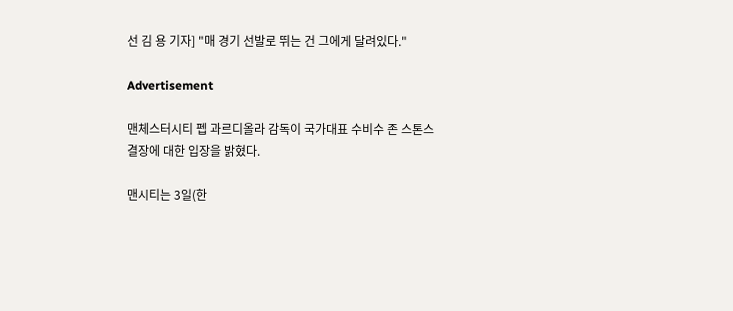선 김 용 기자] "매 경기 선발로 뛰는 건 그에게 달려있다."

Advertisement

맨체스터시티 펩 과르디올라 감독이 국가대표 수비수 존 스톤스 결장에 대한 입장을 밝혔다.

맨시티는 3일(한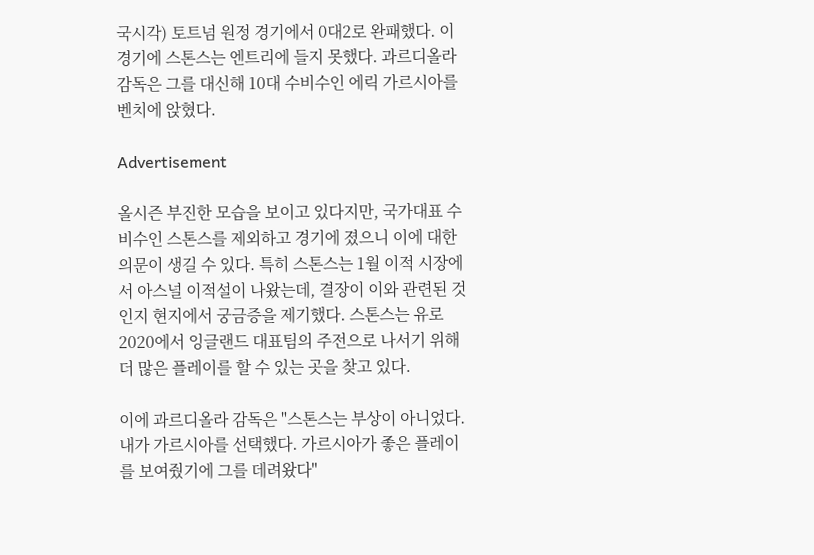국시각) 토트넘 원정 경기에서 0대2로 완패했다. 이 경기에 스톤스는 엔트리에 들지 못했다. 과르디올라 감독은 그를 대신해 10대 수비수인 에릭 가르시아를 벤치에 앉혔다.

Advertisement

올시즌 부진한 모습을 보이고 있다지만, 국가대표 수비수인 스톤스를 제외하고 경기에 졌으니 이에 대한 의문이 생길 수 있다. 특히 스톤스는 1월 이적 시장에서 아스널 이적설이 나왔는데, 결장이 이와 관련된 것인지 현지에서 궁금증을 제기했다. 스톤스는 유로2020에서 잉글랜드 대표팀의 주전으로 나서기 위해 더 많은 플레이를 할 수 있는 곳을 찾고 있다.

이에 과르디올라 감독은 "스톤스는 부상이 아니었다. 내가 가르시아를 선택했다. 가르시아가 좋은 플레이를 보여줬기에 그를 데려왔다"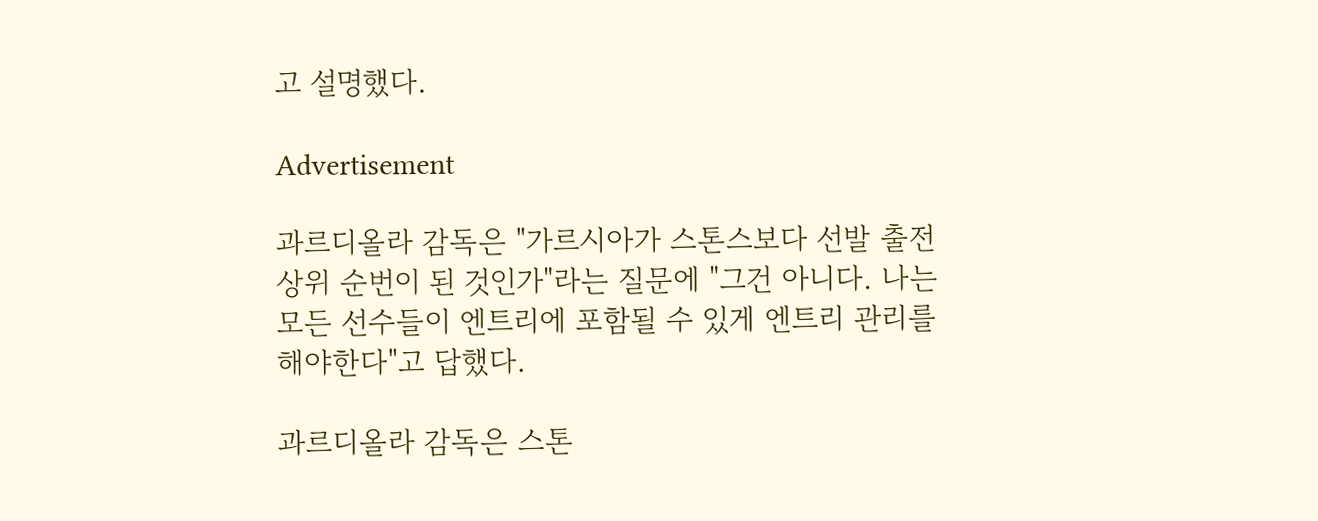고 설명했다.

Advertisement

과르디올라 감독은 "가르시아가 스톤스보다 선발 출전 상위 순번이 된 것인가"라는 질문에 "그건 아니다. 나는 모든 선수들이 엔트리에 포함될 수 있게 엔트리 관리를 해야한다"고 답했다.

과르디올라 감독은 스톤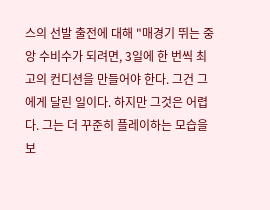스의 선발 출전에 대해 "매경기 뛰는 중앙 수비수가 되려면, 3일에 한 번씩 최고의 컨디션을 만들어야 한다. 그건 그에게 달린 일이다. 하지만 그것은 어렵다. 그는 더 꾸준히 플레이하는 모습을 보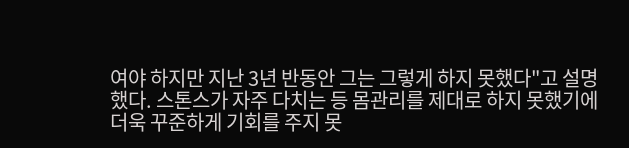여야 하지만 지난 3년 반동안 그는 그렇게 하지 못했다"고 설명했다. 스톤스가 자주 다치는 등 몸관리를 제대로 하지 못했기에 더욱 꾸준하게 기회를 주지 못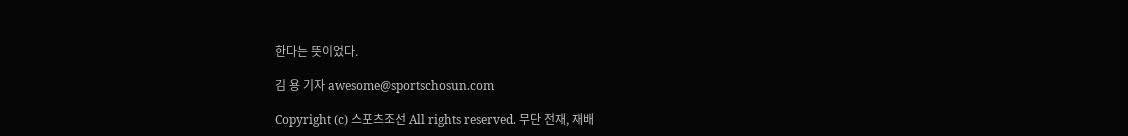한다는 뜻이었다.

김 용 기자 awesome@sportschosun.com

Copyright (c) 스포츠조선 All rights reserved. 무단 전재, 재배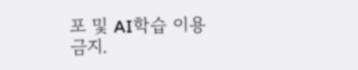포 및 AI학습 이용 금지.